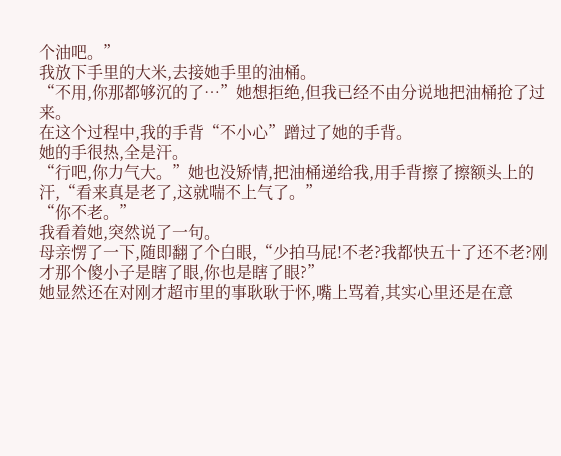个油吧。”
我放下手里的大米,去接她手里的油桶。
“不用,你那都够沉的了…”她想拒绝,但我已经不由分说地把油桶抢了过来。
在这个过程中,我的手背“不小心”蹭过了她的手背。
她的手很热,全是汗。
“行吧,你力气大。”她也没矫情,把油桶递给我,用手背擦了擦额头上的汗,“看来真是老了,这就喘不上气了。”
“你不老。”
我看着她,突然说了一句。
母亲愣了一下,随即翻了个白眼,“少拍马屁!不老?我都快五十了还不老?刚才那个傻小子是瞎了眼,你也是瞎了眼?”
她显然还在对刚才超市里的事耿耿于怀,嘴上骂着,其实心里还是在意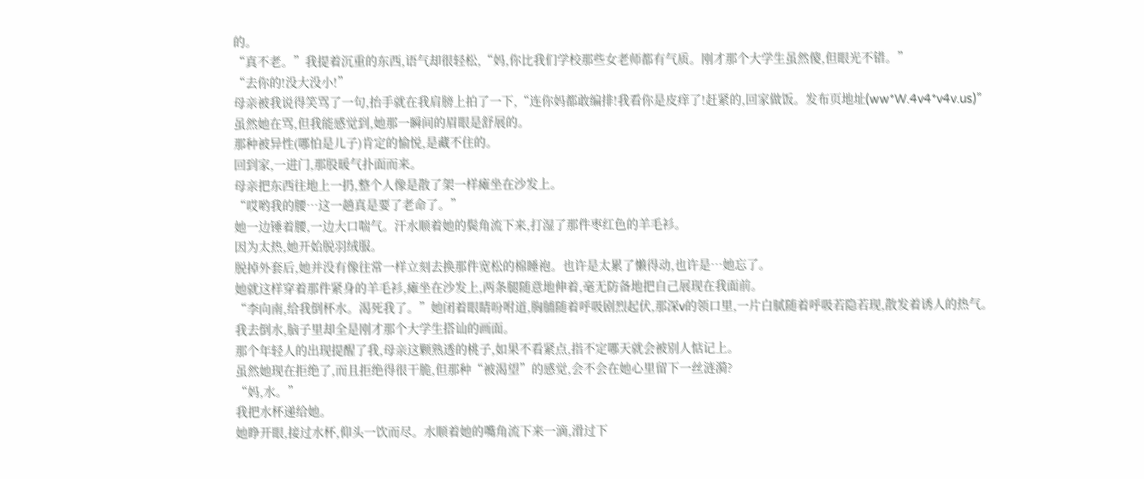的。
“真不老。”我提着沉重的东西,语气却很轻松,“妈,你比我们学校那些女老师都有气质。刚才那个大学生虽然傻,但眼光不错。”
“去你的!没大没小!”
母亲被我说得笑骂了一句,抬手就在我肩膀上拍了一下,“连你妈都敢编排!我看你是皮痒了!赶紧的,回家做饭。发布页地址(ww*W.4v4*v4v.us)”
虽然她在骂,但我能感觉到,她那一瞬间的眉眼是舒展的。
那种被异性(哪怕是儿子)肯定的愉悦,是藏不住的。
回到家,一进门,那股暖气扑面而来。
母亲把东西往地上一扔,整个人像是散了架一样瘫坐在沙发上。
“哎哟我的腰…这一趟真是要了老命了。”
她一边锤着腰,一边大口喘气。汗水顺着她的鬓角流下来,打湿了那件枣红色的羊毛衫。
因为太热,她开始脱羽绒服。
脱掉外套后,她并没有像往常一样立刻去换那件宽松的棉睡袍。也许是太累了懒得动,也许是…她忘了。
她就这样穿着那件紧身的羊毛衫,瘫坐在沙发上,两条腿随意地伸着,毫无防备地把自己展现在我面前。
“李向南,给我倒杯水。渴死我了。”她闭着眼睛吩咐道,胸脯随着呼吸剧烈起伏,那深v的领口里,一片白腻随着呼吸若隐若现,散发着诱人的热气。
我去倒水,脑子里却全是刚才那个大学生搭讪的画面。
那个年轻人的出现提醒了我,母亲这颗熟透的桃子,如果不看紧点,指不定哪天就会被别人惦记上。
虽然她现在拒绝了,而且拒绝得很干脆,但那种“被渴望”的感觉,会不会在她心里留下一丝涟漪?
“妈,水。”
我把水杯递给她。
她睁开眼,接过水杯,仰头一饮而尽。水顺着她的嘴角流下来一滴,滑过下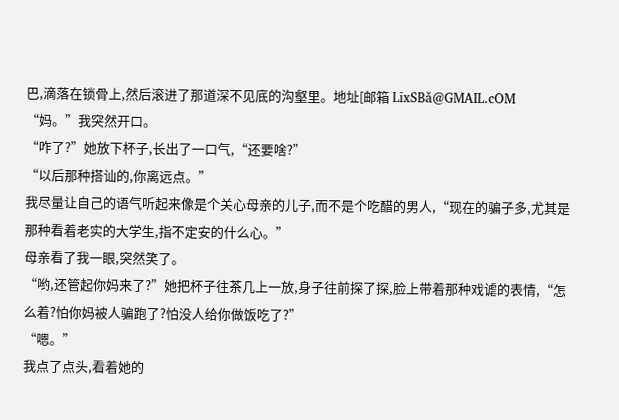巴,滴落在锁骨上,然后滚进了那道深不见底的沟壑里。地址[邮箱 LīxSBǎ@GMAIL.cOM
“妈。”我突然开口。
“咋了?”她放下杯子,长出了一口气,“还要啥?”
“以后那种搭讪的,你离远点。”
我尽量让自己的语气听起来像是个关心母亲的儿子,而不是个吃醋的男人,“现在的骗子多,尤其是那种看着老实的大学生,指不定安的什么心。”
母亲看了我一眼,突然笑了。
“哟,还管起你妈来了?”她把杯子往茶几上一放,身子往前探了探,脸上带着那种戏谑的表情,“怎么着?怕你妈被人骗跑了?怕没人给你做饭吃了?”
“嗯。”
我点了点头,看着她的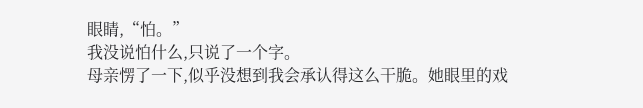眼睛,“怕。”
我没说怕什么,只说了一个字。
母亲愣了一下,似乎没想到我会承认得这么干脆。她眼里的戏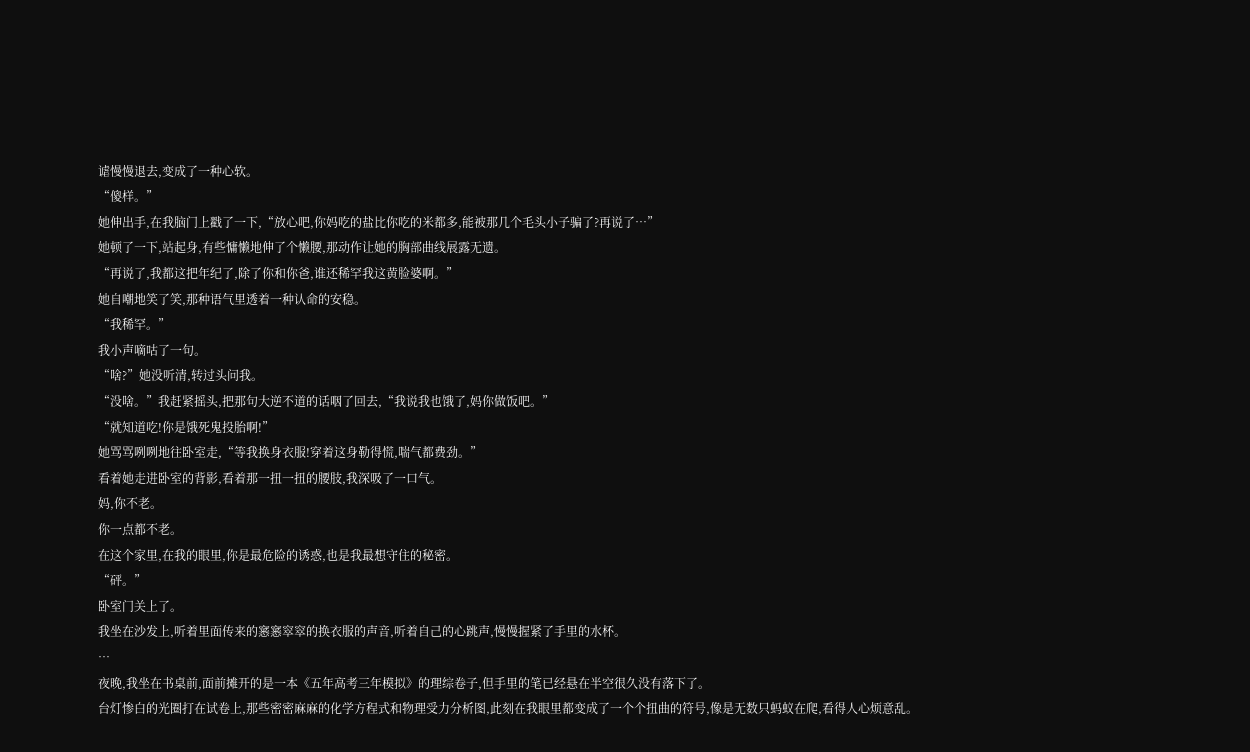谑慢慢退去,变成了一种心软。
“傻样。”
她伸出手,在我脑门上戳了一下,“放心吧,你妈吃的盐比你吃的米都多,能被那几个毛头小子骗了?再说了…”
她顿了一下,站起身,有些慵懒地伸了个懒腰,那动作让她的胸部曲线展露无遗。
“再说了,我都这把年纪了,除了你和你爸,谁还稀罕我这黄脸婆啊。”
她自嘲地笑了笑,那种语气里透着一种认命的安稳。
“我稀罕。”
我小声嘀咕了一句。
“啥?”她没听清,转过头问我。
“没啥。”我赶紧摇头,把那句大逆不道的话咽了回去,“我说我也饿了,妈你做饭吧。”
“就知道吃!你是饿死鬼投胎啊!”
她骂骂咧咧地往卧室走,“等我换身衣服!穿着这身勒得慌,喘气都费劲。”
看着她走进卧室的背影,看着那一扭一扭的腰肢,我深吸了一口气。
妈,你不老。
你一点都不老。
在这个家里,在我的眼里,你是最危险的诱惑,也是我最想守住的秘密。
“砰。”
卧室门关上了。
我坐在沙发上,听着里面传来的窸窸窣窣的换衣服的声音,听着自己的心跳声,慢慢握紧了手里的水杯。
…
夜晚,我坐在书桌前,面前摊开的是一本《五年高考三年模拟》的理综卷子,但手里的笔已经悬在半空很久没有落下了。
台灯惨白的光圈打在试卷上,那些密密麻麻的化学方程式和物理受力分析图,此刻在我眼里都变成了一个个扭曲的符号,像是无数只蚂蚁在爬,看得人心烦意乱。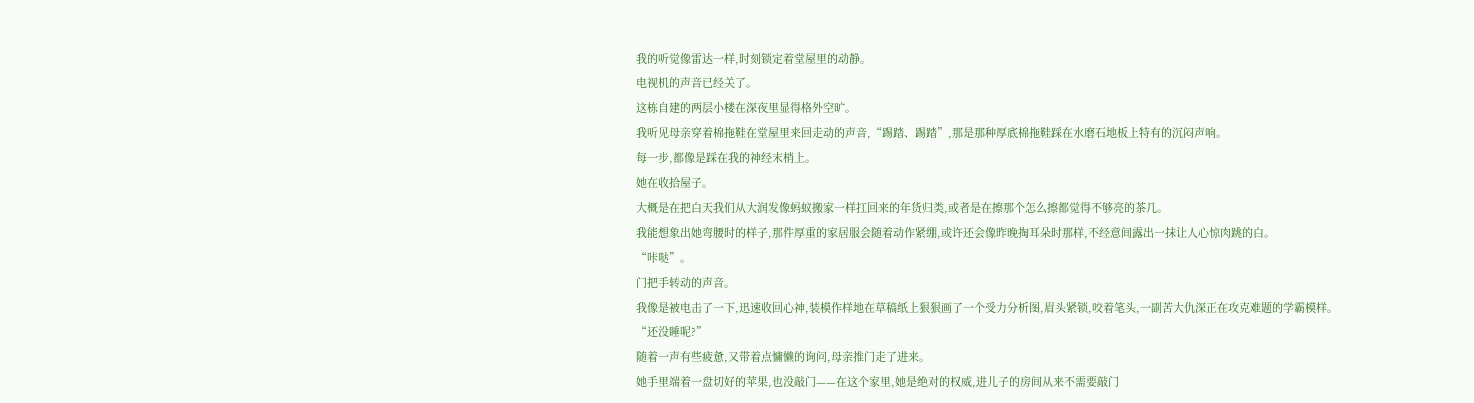我的听觉像雷达一样,时刻锁定着堂屋里的动静。
电视机的声音已经关了。
这栋自建的两层小楼在深夜里显得格外空旷。
我听见母亲穿着棉拖鞋在堂屋里来回走动的声音,“踢踏、踢踏”,那是那种厚底棉拖鞋踩在水磨石地板上特有的沉闷声响。
每一步,都像是踩在我的神经末梢上。
她在收拾屋子。
大概是在把白天我们从大润发像蚂蚁搬家一样扛回来的年货归类,或者是在擦那个怎么擦都觉得不够亮的茶几。
我能想象出她弯腰时的样子,那件厚重的家居服会随着动作紧绷,或许还会像昨晚掏耳朵时那样,不经意间露出一抹让人心惊肉跳的白。
“咔哒”。
门把手转动的声音。
我像是被电击了一下,迅速收回心神,装模作样地在草稿纸上狠狠画了一个受力分析图,眉头紧锁,咬着笔头,一副苦大仇深正在攻克难题的学霸模样。
“还没睡呢?”
随着一声有些疲惫,又带着点慵懒的询问,母亲推门走了进来。
她手里端着一盘切好的苹果,也没敲门——在这个家里,她是绝对的权威,进儿子的房间从来不需要敲门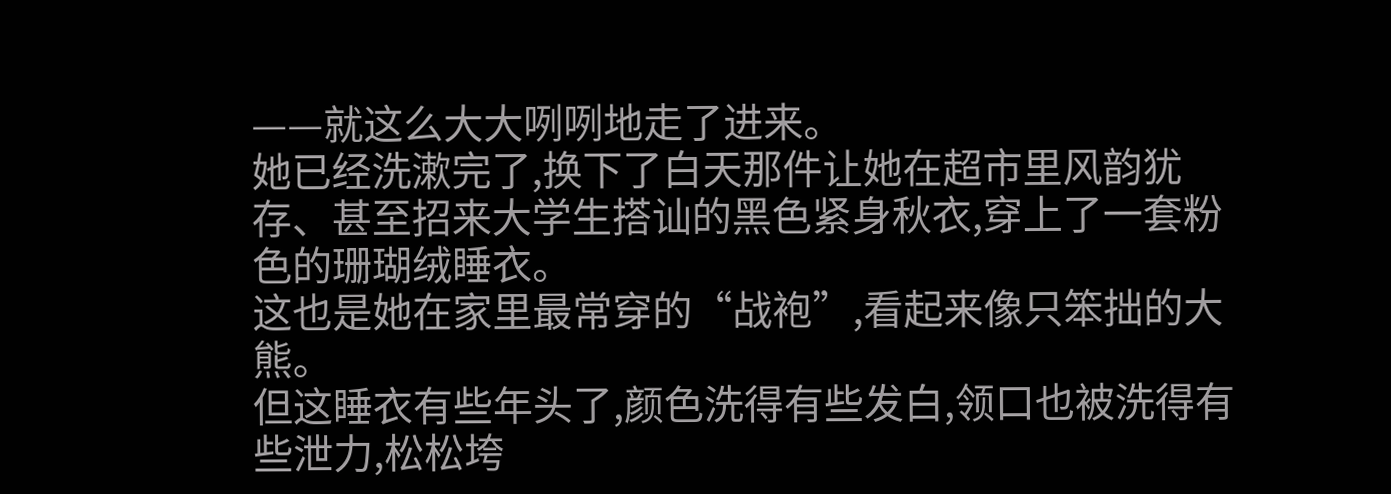——就这么大大咧咧地走了进来。
她已经洗漱完了,换下了白天那件让她在超市里风韵犹存、甚至招来大学生搭讪的黑色紧身秋衣,穿上了一套粉色的珊瑚绒睡衣。
这也是她在家里最常穿的“战袍”,看起来像只笨拙的大熊。
但这睡衣有些年头了,颜色洗得有些发白,领口也被洗得有些泄力,松松垮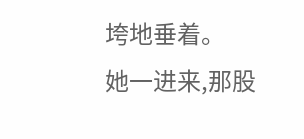垮地垂着。
她一进来,那股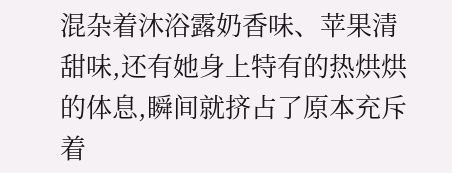混杂着沐浴露奶香味、苹果清甜味,还有她身上特有的热烘烘的体息,瞬间就挤占了原本充斥着